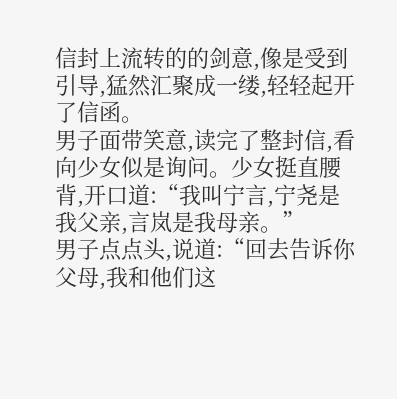信封上流转的的剑意,像是受到引导,猛然汇聚成一缕,轻轻起开了信函。
男子面带笑意,读完了整封信,看向少女似是询问。少女挺直腰背,开口道:“我叫宁言,宁尧是我父亲,言岚是我母亲。”
男子点点头,说道:“回去告诉你父母,我和他们这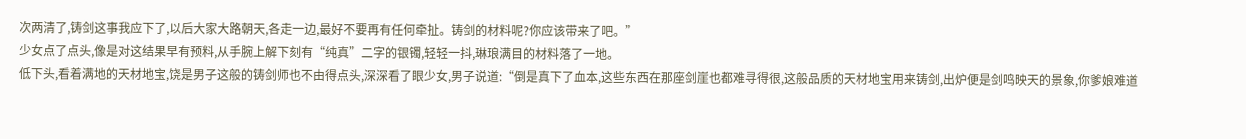次两清了,铸剑这事我应下了,以后大家大路朝天,各走一边,最好不要再有任何牵扯。铸剑的材料呢?你应该带来了吧。”
少女点了点头,像是对这结果早有预料,从手腕上解下刻有“纯真”二字的银镯,轻轻一抖,琳琅满目的材料落了一地。
低下头,看着满地的天材地宝,饶是男子这般的铸剑师也不由得点头,深深看了眼少女,男子说道:“倒是真下了血本,这些东西在那座剑崖也都难寻得很,这般品质的天材地宝用来铸剑,出炉便是剑鸣映天的景象,你爹娘难道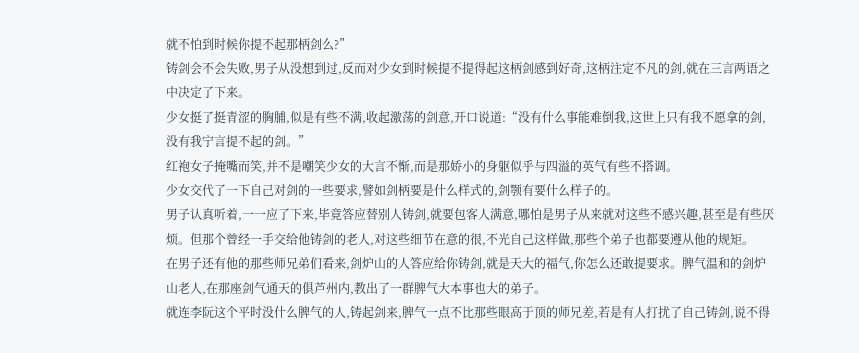就不怕到时候你提不起那柄剑么?”
铸剑会不会失败,男子从没想到过,反而对少女到时候提不提得起这柄剑感到好奇,这柄注定不凡的剑,就在三言两语之中决定了下来。
少女挺了挺青涩的胸脯,似是有些不满,收起激荡的剑意,开口说道:“没有什么事能难倒我,这世上只有我不愿拿的剑,没有我宁言提不起的剑。”
红袍女子掩嘴而笑,并不是嘲笑少女的大言不惭,而是那娇小的身躯似乎与四溢的英气有些不搭调。
少女交代了一下自己对剑的一些要求,譬如剑柄要是什么样式的,剑颚有要什么样子的。
男子认真听着,一一应了下来,毕竟答应替别人铸剑,就要包客人满意,哪怕是男子从来就对这些不感兴趣,甚至是有些厌烦。但那个曾经一手交给他铸剑的老人,对这些细节在意的很,不光自己这样做,那些个弟子也都要遵从他的规矩。
在男子还有他的那些师兄弟们看来,剑炉山的人答应给你铸剑,就是天大的福气,你怎么还敢提要求。脾气温和的剑炉山老人,在那座剑气通天的俱芦州内,教出了一群脾气大本事也大的弟子。
就连李阮这个平时没什么脾气的人,铸起剑来,脾气一点不比那些眼高于顶的师兄差,若是有人打扰了自己铸剑,说不得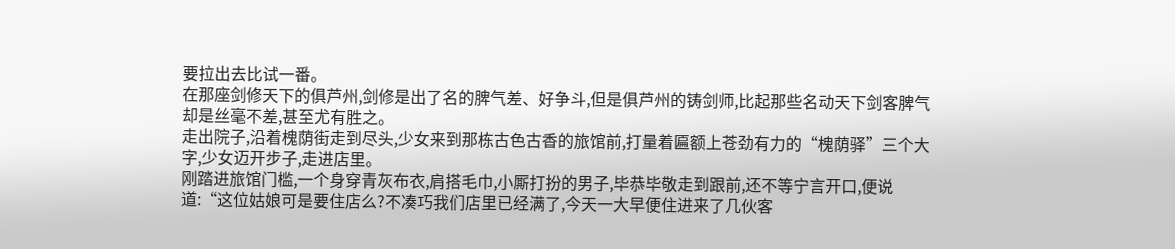要拉出去比试一番。
在那座剑修天下的俱芦州,剑修是出了名的脾气差、好争斗,但是俱芦州的铸剑师,比起那些名动天下剑客脾气却是丝毫不差,甚至尤有胜之。
走出院子,沿着槐荫街走到尽头,少女来到那栋古色古香的旅馆前,打量着匾额上苍劲有力的“槐荫驿”三个大字,少女迈开步子,走进店里。
刚踏进旅馆门槛,一个身穿青灰布衣,肩搭毛巾,小厮打扮的男子,毕恭毕敬走到跟前,还不等宁言开口,便说道:“这位姑娘可是要住店么?不凑巧我们店里已经满了,今天一大早便住进来了几伙客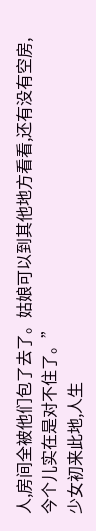人,房间全被他们包了去了。姑娘可以到其他地方看看,还有没有空房,今个儿实在是对不住了。”
少女初来此地,人生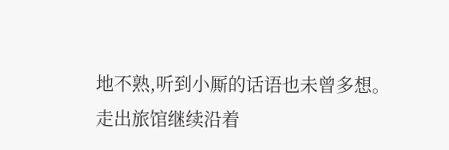地不熟,听到小厮的话语也未曾多想。
走出旅馆继续沿着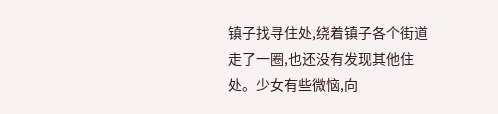镇子找寻住处,绕着镇子各个街道走了一圈,也还没有发现其他住处。少女有些微恼,向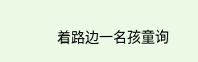着路边一名孩童询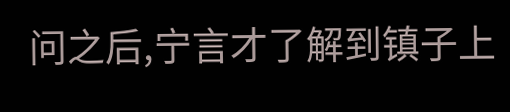问之后,宁言才了解到镇子上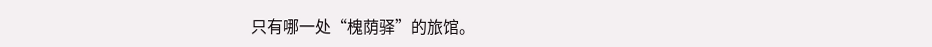只有哪一处“槐荫驿”的旅馆。